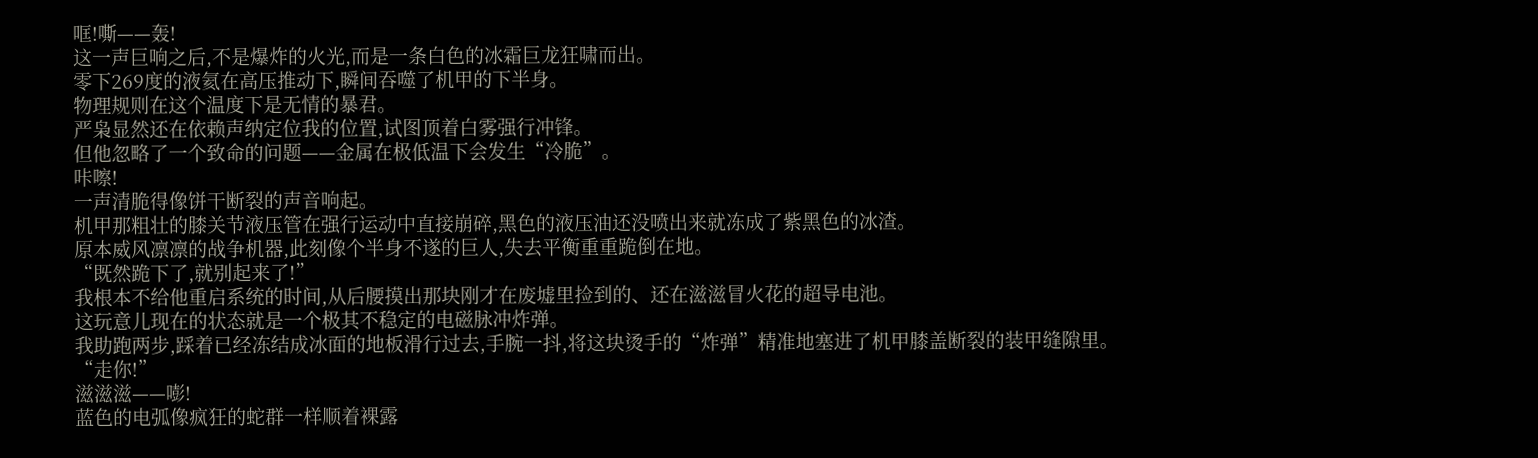哐!嘶——轰!
这一声巨响之后,不是爆炸的火光,而是一条白色的冰霜巨龙狂啸而出。
零下269度的液氦在高压推动下,瞬间吞噬了机甲的下半身。
物理规则在这个温度下是无情的暴君。
严枭显然还在依赖声纳定位我的位置,试图顶着白雾强行冲锋。
但他忽略了一个致命的问题——金属在极低温下会发生“冷脆”。
咔嚓!
一声清脆得像饼干断裂的声音响起。
机甲那粗壮的膝关节液压管在强行运动中直接崩碎,黑色的液压油还没喷出来就冻成了紫黑色的冰渣。
原本威风凛凛的战争机器,此刻像个半身不遂的巨人,失去平衡重重跪倒在地。
“既然跪下了,就别起来了!”
我根本不给他重启系统的时间,从后腰摸出那块刚才在废墟里捡到的、还在滋滋冒火花的超导电池。
这玩意儿现在的状态就是一个极其不稳定的电磁脉冲炸弹。
我助跑两步,踩着已经冻结成冰面的地板滑行过去,手腕一抖,将这块烫手的“炸弹”精准地塞进了机甲膝盖断裂的装甲缝隙里。
“走你!”
滋滋滋——嘭!
蓝色的电弧像疯狂的蛇群一样顺着裸露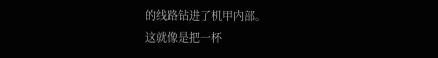的线路钻进了机甲内部。
这就像是把一杯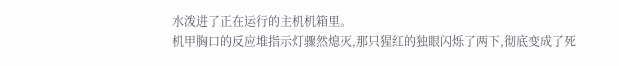水泼进了正在运行的主机机箱里。
机甲胸口的反应堆指示灯骤然熄灭,那只猩红的独眼闪烁了两下,彻底变成了死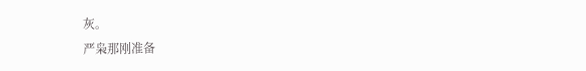灰。
严枭那刚准备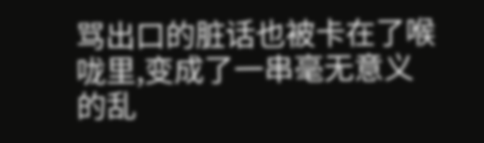骂出口的脏话也被卡在了喉咙里,变成了一串毫无意义的乱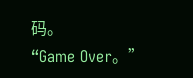码。
“Game Over。”